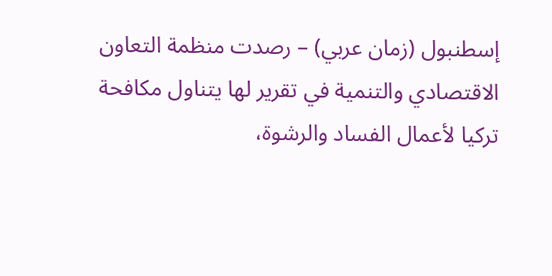إسطنبول (زمان عربي) – رصدت منظمة التعاون الاقتصادي والتنمية في تقرير لها يتناول مكافحة تركيا لأعمال الفساد والرشوة،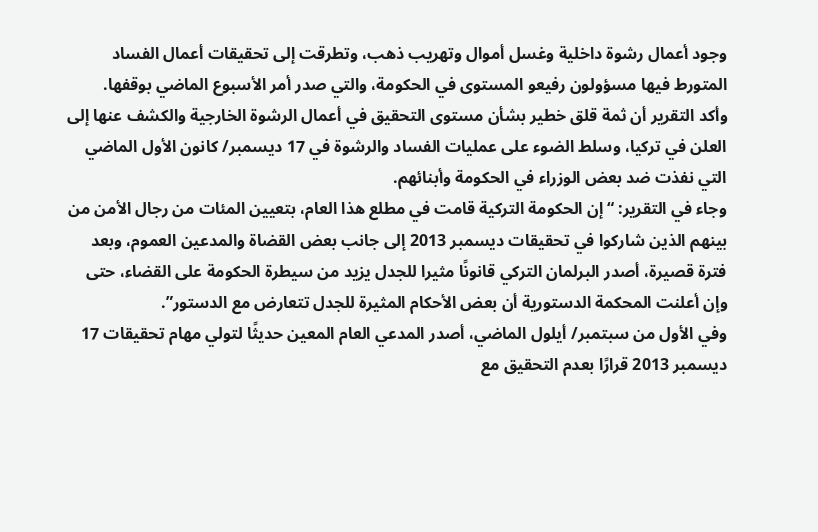وجود أعمال رشوة داخلية وغسل أموال وتهريب ذهب، وتطرقت إلى تحقيقات أعمال الفساد المتورط فيها مسؤولون رفيعو المستوى في الحكومة، والتي صدر أمر الأسبوع الماضي بوقفها.
وأكد التقرير أن ثمة قلق خطير بشأن مستوى التحقيق في أعمال الرشوة الخارجية والكشف عنها إلى العلن في تركيا، وسلط الضوء على عمليات الفساد والرشوة في 17 ديسمبر/ كانون الأول الماضي التي نفذت ضد بعض الوزراء في الحكومة وأبنائهم.
وجاء في التقرير: “إن الحكومة التركية قامت في مطلع هذا العام، بتعيين المئات من رجال الأمن من بينهم الذين شاركوا في تحقيقات ديسمبر 2013 إلى جانب بعض القضاة والمدعين العموم، وبعد فترة قصيرة، أصدر البرلمان التركي قانونًا مثيرا للجدل يزيد من سيطرة الحكومة على القضاء، حتى وإن أعلنت المحكمة الدستورية أن بعض الأحكام المثيرة للجدل تتعارض مع الدستور”.
وفي الأول من سبتمبر/ أيلول الماضي، أصدر المدعي العام المعين حديثًا لتولي مهام تحقيقات 17 ديسمبر 2013 قرارًا بعدم التحقيق مع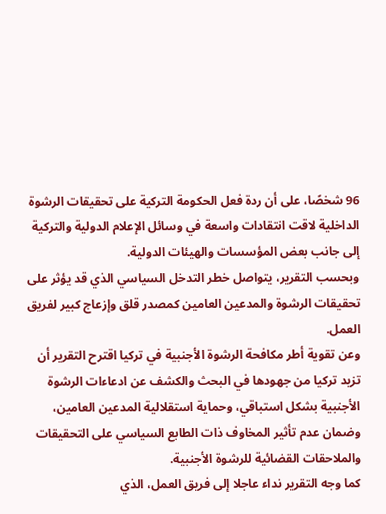96 شخصًا، على أن ردة فعل الحكومة التركية على تحقيقات الرشوة الداخلية لاقت انتقادات واسعة في وسائل الإعلام الدولية والتركية إلى جانب بعض المؤسسات والهيئات الدولية.
وبحسب التقرير، يتواصل خطر التدخل السياسي الذي قد يؤثر على تحقيقات الرشوة والمدعين العامين كمصدر قلق وإزعاج كبير لفريق العمل.
وعن تقوية أطر مكافحة الرشوة الأجنبية في تركيا اقترح التقرير أن تزيد تركيا من جهودها في البحث والكشف عن ادعاءات الرشوة الأجنبية بشكل استباقي، وحماية استقلالية المدعين العامين، وضمان عدم تأثير المخاوف ذات الطابع السياسي على التحقيقات والملاحقات القضائية للرشوة الأجنبية.
كما وجه التقرير نداء عاجلا إلى فريق العمل، الذي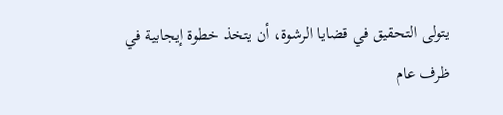يتولى التحقيق في قضايا الرشوة، أن يتخذ خطوة إيجابية في ظرف عام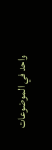واحد في الموضوعات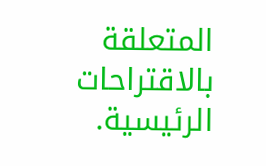المتعلقة بالاقتراحات الرئيسية.